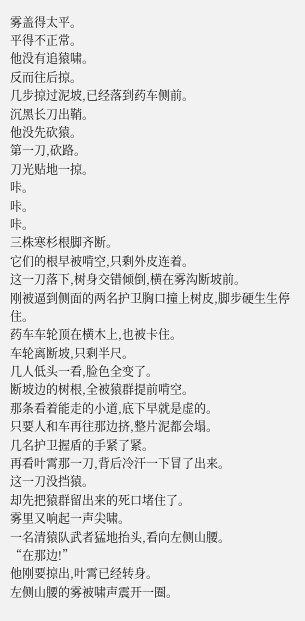雾盖得太平。
平得不正常。
他没有追猿啸。
反而往后掠。
几步掠过泥坡,已经落到药车侧前。
沉黑长刀出鞘。
他没先砍猿。
第一刀,砍路。
刀光贴地一掠。
咔。
咔。
咔。
三株寒杉根脚齐断。
它们的根早被啃空,只剩外皮连着。
这一刀落下,树身交错倾倒,横在雾沟断坡前。
刚被逼到侧面的两名护卫胸口撞上树皮,脚步硬生生停住。
药车车轮顶在横木上,也被卡住。
车轮离断坡,只剩半尺。
几人低头一看,脸色全变了。
断坡边的树根,全被猿群提前啃空。
那条看着能走的小道,底下早就是虚的。
只要人和车再往那边挤,整片泥都会塌。
几名护卫握盾的手紧了紧。
再看叶霄那一刀,背后冷汗一下冒了出来。
这一刀没挡猿。
却先把猿群留出来的死口堵住了。
雾里又响起一声尖啸。
一名清猿队武者猛地抬头,看向左侧山腰。
“在那边!”
他刚要掠出,叶霄已经转身。
左侧山腰的雾被啸声震开一圈。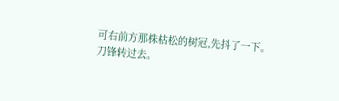可右前方那株枯松的树冠,先抖了一下。
刀锋转过去。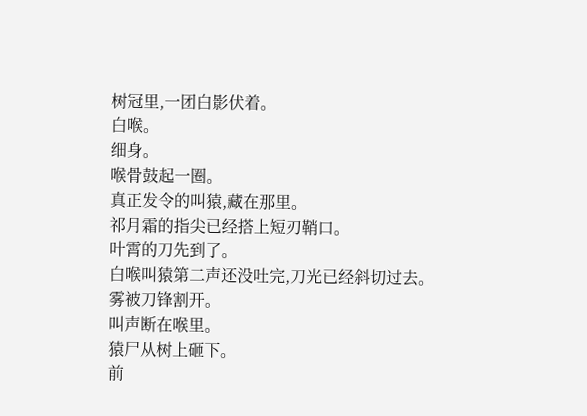树冠里,一团白影伏着。
白喉。
细身。
喉骨鼓起一圈。
真正发令的叫猿,藏在那里。
祁月霜的指尖已经搭上短刃鞘口。
叶霄的刀先到了。
白喉叫猿第二声还没吐完,刀光已经斜切过去。
雾被刀锋割开。
叫声断在喉里。
猿尸从树上砸下。
前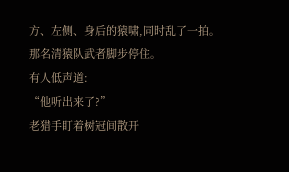方、左侧、身后的猿啸,同时乱了一拍。
那名清猿队武者脚步停住。
有人低声道:
“他听出来了?”
老猎手盯着树冠间散开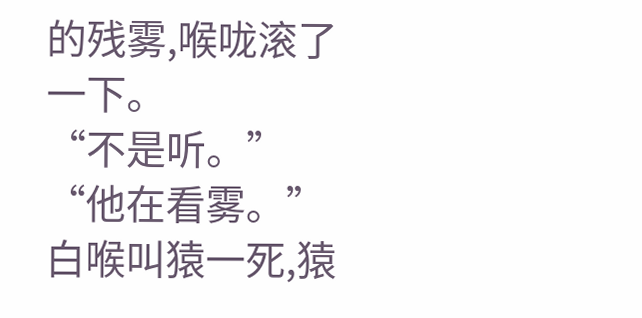的残雾,喉咙滚了一下。
“不是听。”
“他在看雾。”
白喉叫猿一死,猿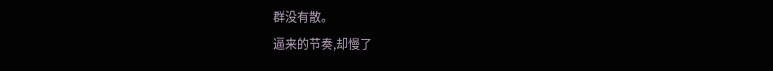群没有散。
逼来的节奏,却慢了